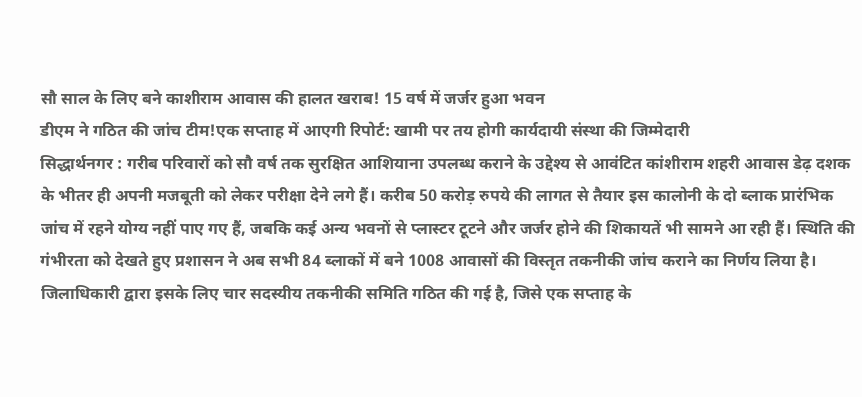सौ साल के लिए बने काशीराम आवास की हालत खराब! 15 वर्ष में जर्जर हुआ भवन
डीएम ने गठित की जांच टीम!एक सप्ताह में आएगी रिपोर्ट: खामी पर तय होगी कार्यदायी संस्था की जिम्मेदारी
सिद्धार्थनगर : गरीब परिवारों को सौ वर्ष तक सुरक्षित आशियाना उपलब्ध कराने के उद्देश्य से आवंटित कांशीराम शहरी आवास डेढ़ दशक के भीतर ही अपनी मजबूती को लेकर परीक्षा देने लगे हैं। करीब 50 करोड़ रुपये की लागत से तैयार इस कालोनी के दो ब्लाक प्रारंभिक जांच में रहने योग्य नहीं पाए गए हैं, जबकि कई अन्य भवनों से प्लास्टर टूटने और जर्जर होने की शिकायतें भी सामने आ रही हैं। स्थिति की गंभीरता को देखते हुए प्रशासन ने अब सभी 84 ब्लाकों में बने 1008 आवासों की विस्तृत तकनीकी जांच कराने का निर्णय लिया है।
जिलाधिकारी द्वारा इसके लिए चार सदस्यीय तकनीकी समिति गठित की गई है, जिसे एक सप्ताह के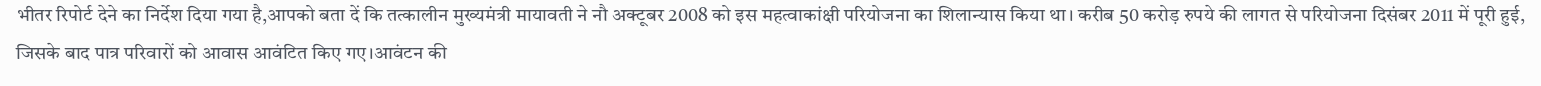भीतर रिपोर्ट देने का निर्देश दिया गया है,आपको बता दें कि तत्कालीन मुख्यमंत्री मायावती ने नौ अक्टूबर 2008 को इस महत्वाकांक्षी परियोजना का शिलान्यास किया था। करीब 50 करोड़ रुपये की लागत से परियोजना दिसंबर 2011 में पूरी हुई, जिसके बाद पात्र परिवारों को आवास आवंटित किए गए।आवंटन की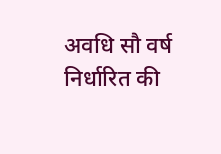अवधि सौ वर्ष निर्धारित की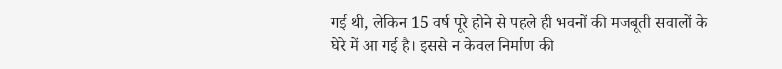गई थी, लेकिन 15 वर्ष पूरे होने से पहले ही भवनों की मजबूती सवालों के घेरे में आ गई है। इससे न केवल निर्माण की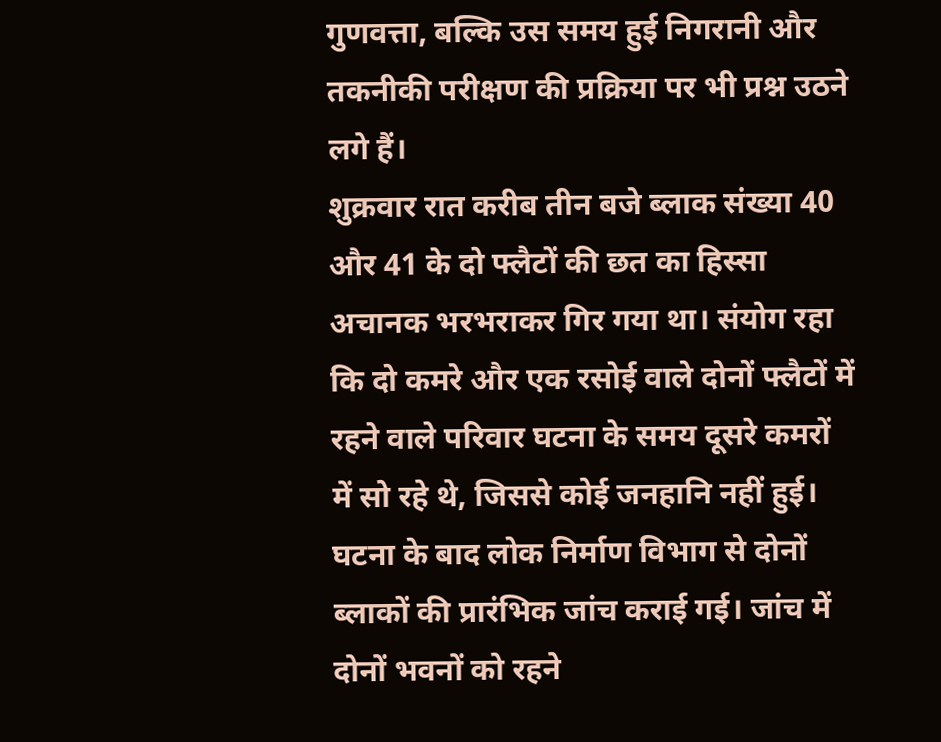गुणवत्ता, बल्कि उस समय हुई निगरानी और तकनीकी परीक्षण की प्रक्रिया पर भी प्रश्न उठने लगे हैं।
शुक्रवार रात करीब तीन बजे ब्लाक संख्या 40 और 41 के दो फ्लैटों की छत का हिस्सा अचानक भरभराकर गिर गया था। संयोग रहा कि दो कमरे और एक रसोई वाले दोनों फ्लैटों में रहने वाले परिवार घटना के समय दूसरे कमरों में सो रहे थे, जिससे कोई जनहानि नहीं हुई। घटना के बाद लोक निर्माण विभाग से दोनों ब्लाकों की प्रारंभिक जांच कराई गई। जांच में दोनों भवनों को रहने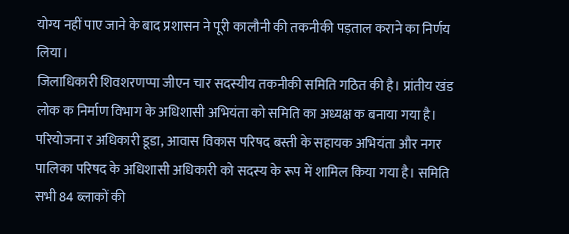योग्य नहीं पाए जाने के बाद प्रशासन ने पूरी कालौनी की तकनीकी पड़ताल कराने का निर्णय लिया।
जिलाधिकारी शिवशरणप्पा जीएन चार सदस्यीय तकनीकी समिति गठित की है। प्रांतीय खंड लोक क निर्माण विभाग के अधिशासी अभियंता को समिति का अध्यक्ष क बनाया गया है। परियोजना र अधिकारी डूडा, आवास विकास परिषद बस्ती के सहायक अभियंता और नगर पालिका परिषद के अधिशासी अधिकारी को सदस्य के रूप में शामिल किया गया है। समिति सभी 84 ब्लाकों की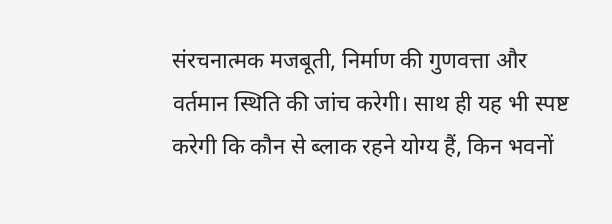संरचनात्मक मजबूती, निर्माण की गुणवत्ता और वर्तमान स्थिति की जांच करेगी। साथ ही यह भी स्पष्ट करेगी कि कौन से ब्लाक रहने योग्य हैं, किन भवनों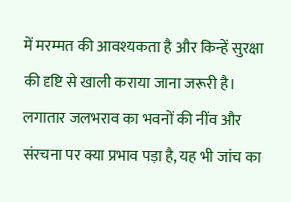में मरम्मत की आवश्यकता है और किन्हें सुरक्षा की दृष्टि से खाली कराया जाना जरूरी है। लगातार जलभराव का भवनों की नींव और संरचना पर क्या प्रभाव पड़ा है, यह भी जांच का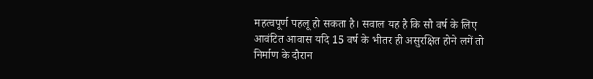महत्वपूर्ण पहलू हो सकता है। सवाल यह है कि सौ वर्ष के लिए आवंटित आवास यदि 15 वर्ष के भीतर ही असुरक्षित होने लगें तो निर्माण के दौरान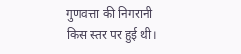गुणवत्ता की निगरानी किस स्तर पर हुई थी।